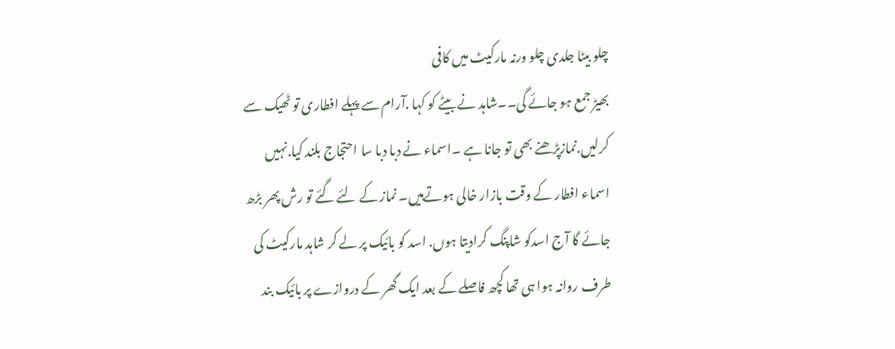چلو بیٹا جلدی چلو ورنہ مارکیٹ میں کافی
بھیڑ جمع ہو جائے گی۔۔شاہد نے بیٹے کو کہا .آرام سے پہلے افطاری تو ٹھیک سے
کرلیں.نمازپڑھنے بھی تو جانا ہے ۔اسماء نے دبا دبا سا احتجاج بلند کیا.نہیں
اسماء افطار کے وقت بازار خالی ہوتےہیں۔ نماز کے لئے گئے تو رش پھر بڑھ
جائے گا آج اسدکو شاپنگ کرادیتا ہوں. اسد کو بائیک پر لے کر شاہد مارکیٹ کی
طرف روانہ ہوا ہی تھا کچھ فاصلے کے بعد ایک گھر کے دروازے پر بائیک بند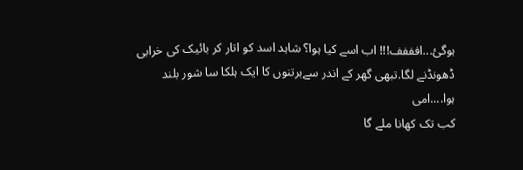ہوگئ...افففف!!! اب اسے کیا ہوا؟ شاہد اسد کو اتار کر بائیک کی خرابی
ڈھونڈنے لگا.تبھی گھر کے اندر سےبرتنوں کا ایک ہلکا سا شور بلند ہوا....امی
کب تک کھانا ملے گا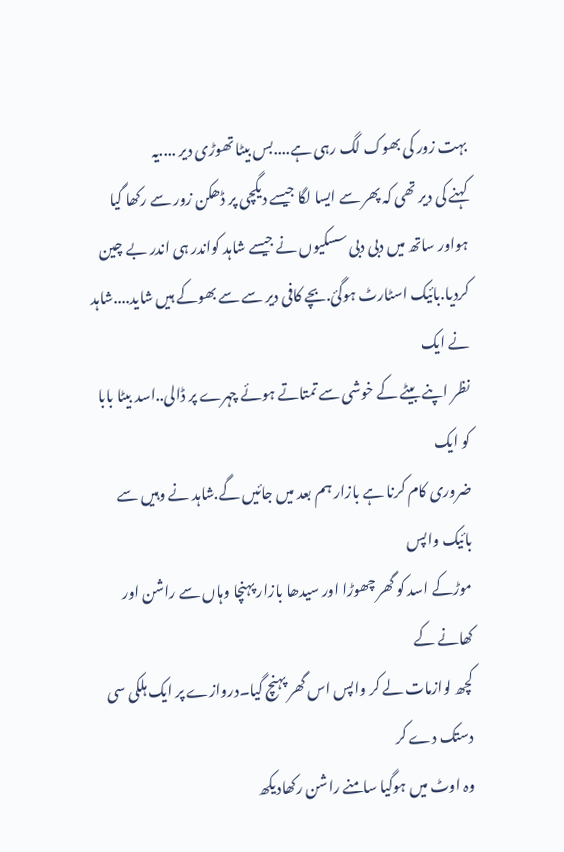بہت زور کی بھوک لگ رہی ہے....بس بیٹا تھوڑی دیر ....یہ
کہنے کی دیر تھی کہ پھر سے ایسا لگا جیسے دیگچی پر ڈھکن زور سے رکھا گیا
ہواور ساتھ میں دبی دبی سسکیوں نے جیسے شاہد کواندر ہی اندر بے چین
کردیا.بائیک اسٹارٹ ہوگئ.بچے کافی دیر سے سے بھوکے ہیں شاید....شاہد نے ایک
نظر اپنے بیٹے کے خوشی سے تمتاتے ہوئے چہرے پر ڈالی..اسد بیٹا بابا کو ایک
ضروری کام کرنا ہے بازار ہم بعد میں جائیں گے.شاہد نے وہیں سے بائیک واپس
موڑکے اسد کو گھر چھوڑا اور سیدھا بازار پہنچا وہاں سے راشن اور کھانے کے
کچھ لوازمات لے کر واپس اس گھر پہنچ گیا۔دروازے پر ایک ہلکی سی دستک دے کر
وہ اوٹ میں ہوگیا سامنے راشن رکھادیکھ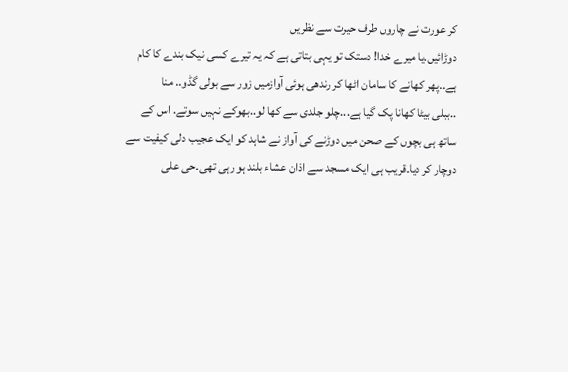کر عورت نے چاروں طرف حیرت سے نظریں
دوڑائیں.یا میرے خدا! دستک تو یہی بتاتی ہے کہ یہ تیرے کسی نیک بندے کا کام
ہے..پھر کھانے کا سامان اٹھا کر رندھی ہوئی آوازمیں زور سے بولی گڈو.. منا
..ببلی بیٹا کھانا پک گیا ہے...چلو جلدی سے کھا لو..بھوکے نہیں سوتے. اس کے
ساتھ ہی بچوں کے صحن میں دوڑنے کی آواز نے شاہد کو ایک عجیب دلی کیفیت سے
دوچار کر دیا۔قریب ہی ایک مسجد سے اذان عشاء بلند ہو رہی تھی۔حی علی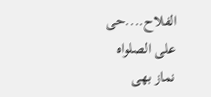الفلاح....حی
علی الصلواہ
نماز بھی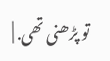تو پڑھنی تھی. |